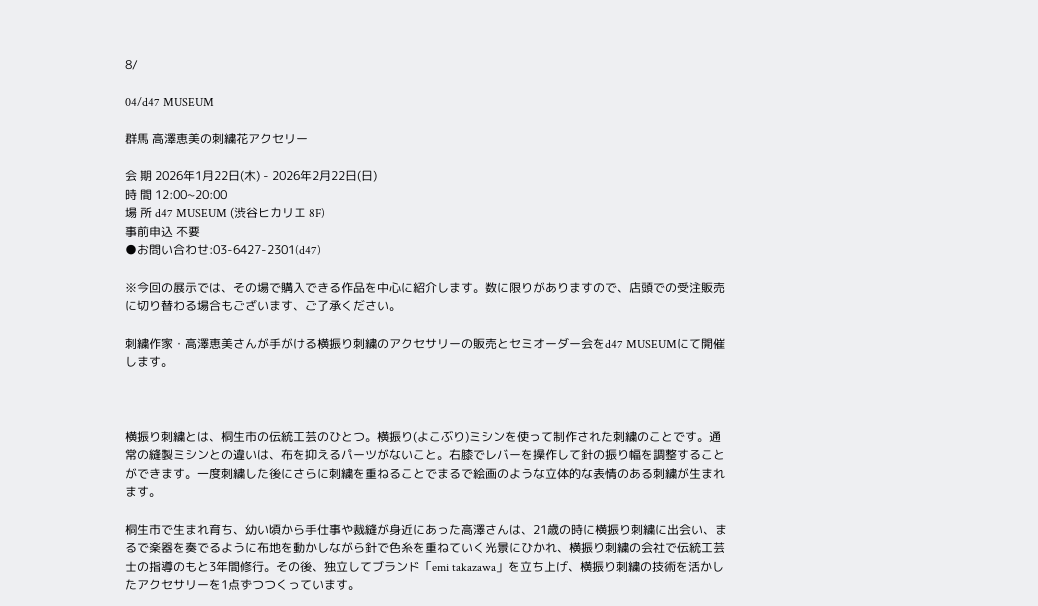8/

04/d47 MUSEUM

群馬 高澤恵美の刺繍花アクセリー

会 期 2026年1月22日(木) - 2026年2月22日(日)
時 間 12:00~20:00
場 所 d47 MUSEUM (渋谷ヒカリエ 8F)
事前申込 不要
●お問い合わせ:03-6427-2301(d47)

※今回の展示では、その場で購入できる作品を中心に紹介します。数に限りがありますので、店頭での受注販売に切り替わる場合もございます、ご了承ください。

刺繍作家・高澤恵美さんが手がける横振り刺繍のアクセサリーの販売とセミオーダー会をd47 MUSEUMにて開催します。



横振り刺繍とは、桐生市の伝統工芸のひとつ。横振り(よこぶり)ミシンを使って制作された刺繍のことです。通常の縫製ミシンとの違いは、布を抑えるパーツがないこと。右膝でレバーを操作して針の振り幅を調整することができます。一度刺繍した後にさらに刺繍を重ねることでまるで絵画のような立体的な表情のある刺繍が生まれます。

桐生市で生まれ育ち、幼い頃から手仕事や裁縫が身近にあった高澤さんは、21歳の時に横振り刺繍に出会い、まるで楽器を奏でるように布地を動かしながら針で色糸を重ねていく光景にひかれ、横振り刺繍の会社で伝統工芸士の指導のもと3年間修行。その後、独立してブランド「emi takazawa」を立ち上げ、横振り刺繍の技術を活かしたアクセサリーを1点ずつつくっています。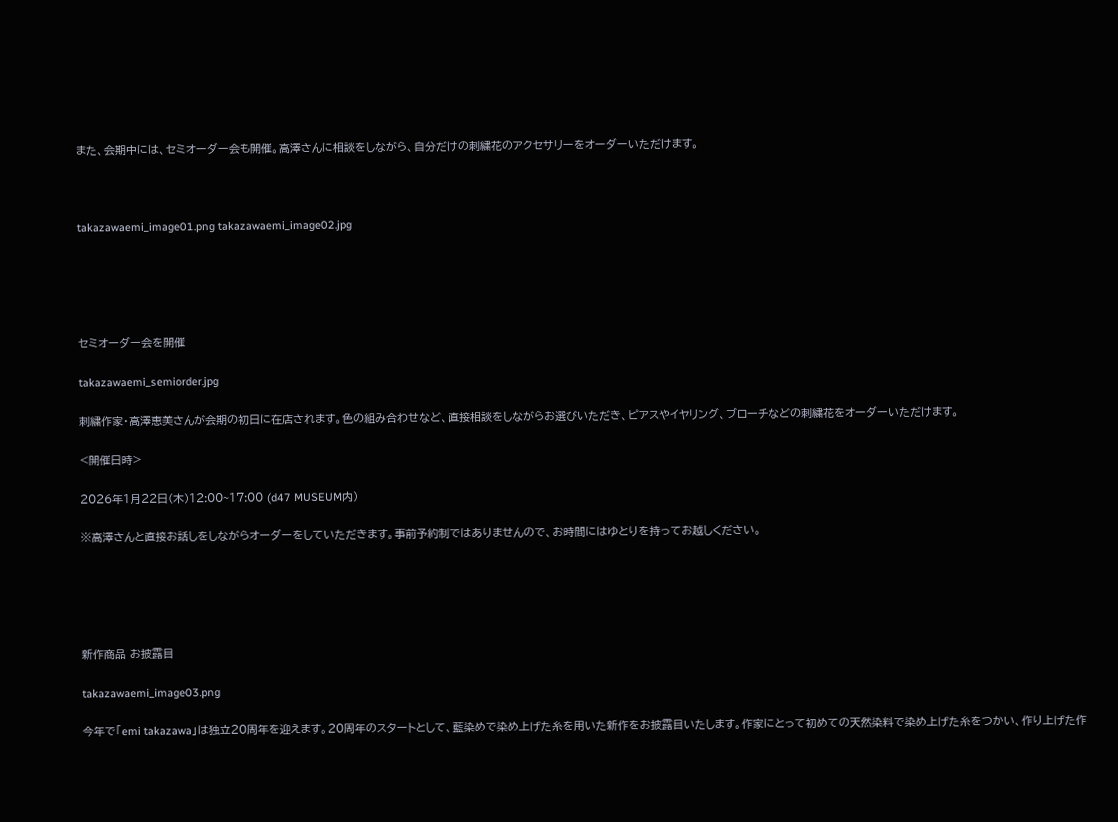また、会期中には、セミオーダー会も開催。高澤さんに相談をしながら、自分だけの刺繍花のアクセサリーをオーダーいただけます。



takazawaemi_image01.png takazawaemi_image02.jpg





セミオーダー会を開催

takazawaemi_semiorder.jpg

刺繍作家・高澤恵美さんが会期の初日に在店されます。色の組み合わせなど、直接相談をしながらお選びいただき、ピアスやイヤリング、ブローチなどの刺繍花をオーダーいただけます。

<開催日時>

2026年1月22日(木)12:00~17:00 (d47 MUSEUM内)

※高澤さんと直接お話しをしながらオーダーをしていただきます。事前予約制ではありませんので、お時間にはゆとりを持ってお越しください。





新作商品 お披露目

takazawaemi_image03.png

今年で「emi takazawa」は独立20周年を迎えます。20周年のスタートとして、藍染めで染め上げた糸を用いた新作をお披露目いたします。作家にとって初めての天然染料で染め上げた糸をつかい、作り上げた作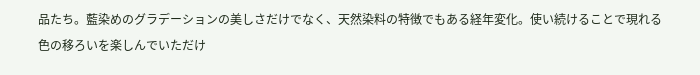品たち。藍染めのグラデーションの美しさだけでなく、天然染料の特徴でもある経年変化。使い続けることで現れる色の移ろいを楽しんでいただけ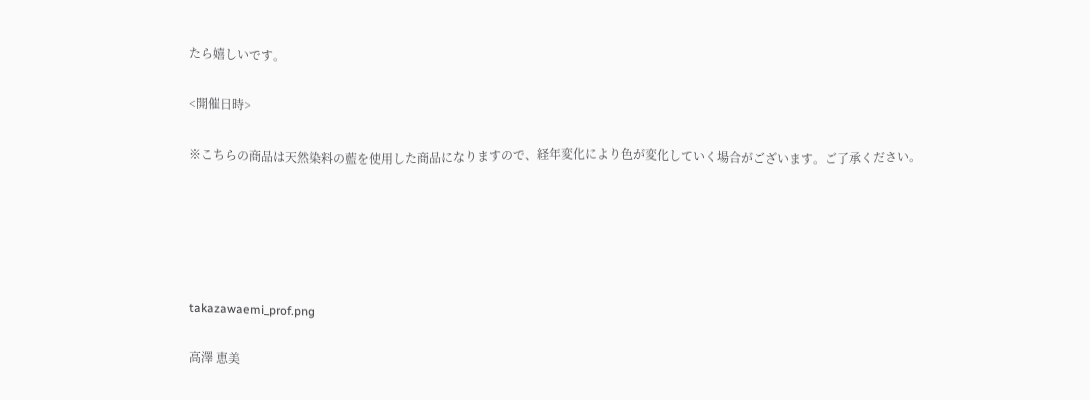たら嬉しいです。

<開催日時>

※こちらの商品は天然染料の藍を使用した商品になりますので、経年変化により色が変化していく場合がございます。ご了承ください。





takazawaemi_prof.png

高澤 恵美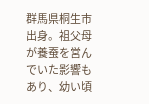群馬県桐生市出身。祖父母が養蚕を営んでいた影響もあり、幼い頃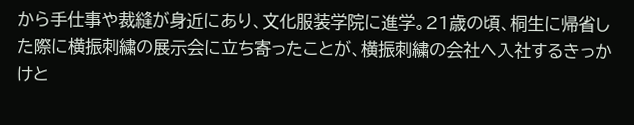から手仕事や裁縫が身近にあり、文化服装学院に進学。21歳の頃、桐生に帰省した際に横振刺繍の展示会に立ち寄ったことが、横振刺繍の会社へ入社するきっかけと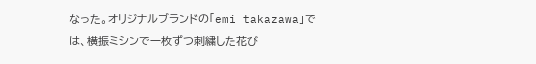なった。オリジナルブランドの「emi takazawa」では、横振ミシンで一枚ずつ刺繍した花び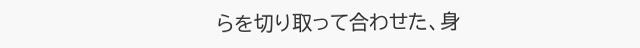らを切り取って合わせた、身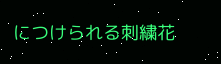につけられる刺繍花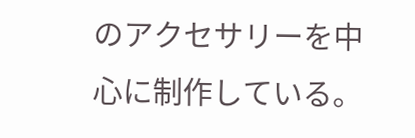のアクセサリーを中心に制作している。